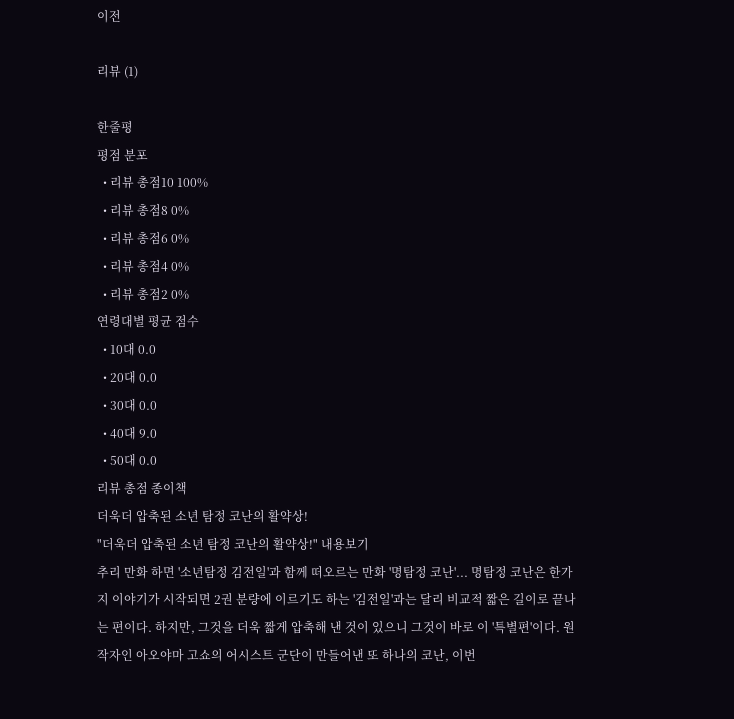이전

리뷰 (1)

한줄평
평점 분포
  • 리뷰 총점10 100%
  • 리뷰 총점8 0%
  • 리뷰 총점6 0%
  • 리뷰 총점4 0%
  • 리뷰 총점2 0%
연령대별 평균 점수
  • 10대 0.0
  • 20대 0.0
  • 30대 0.0
  • 40대 9.0
  • 50대 0.0
리뷰 총점 종이책
더욱더 압축된 소년 탐정 코난의 활약상!
"더욱더 압축된 소년 탐정 코난의 활약상!" 내용보기
추리 만화 하면 '소년탐정 김전일'과 함께 떠오르는 만화 '명탐정 코난'... 명탐정 코난은 한가지 이야기가 시작되면 2권 분량에 이르기도 하는 '김전일'과는 달리 비교적 짧은 길이로 끝나는 편이다. 하지만, 그것을 더욱 짧게 압축해 낸 것이 있으니 그것이 바로 이 '특별편'이다. 원작자인 아오야마 고쇼의 어시스트 군단이 만들어낸 또 하나의 코난, 이번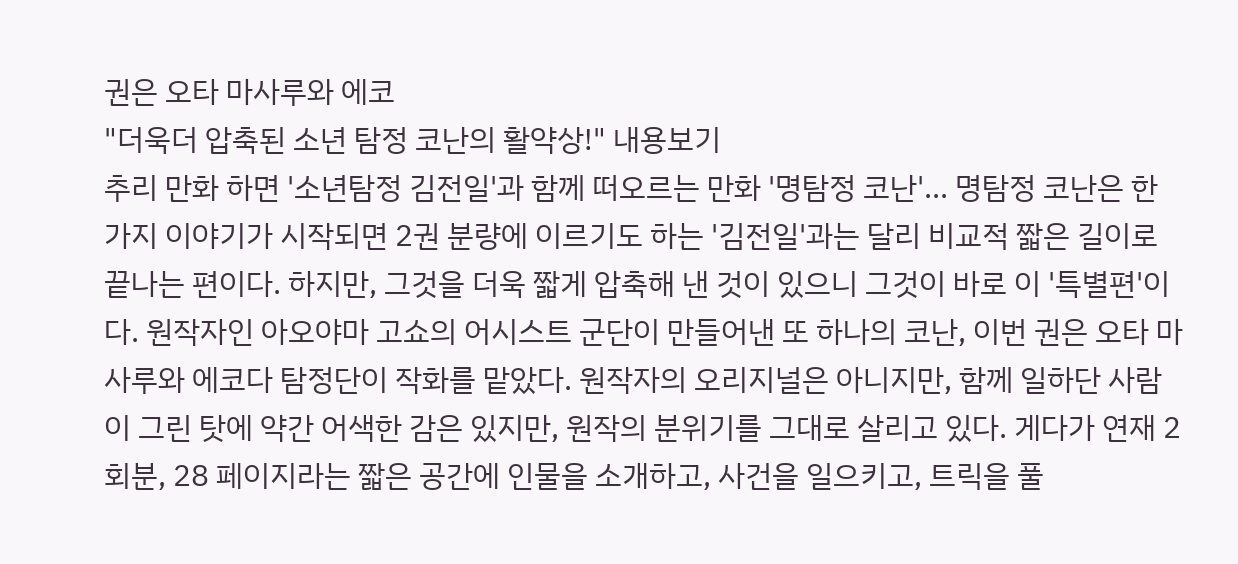권은 오타 마사루와 에코
"더욱더 압축된 소년 탐정 코난의 활약상!" 내용보기
추리 만화 하면 '소년탐정 김전일'과 함께 떠오르는 만화 '명탐정 코난'... 명탐정 코난은 한가지 이야기가 시작되면 2권 분량에 이르기도 하는 '김전일'과는 달리 비교적 짧은 길이로 끝나는 편이다. 하지만, 그것을 더욱 짧게 압축해 낸 것이 있으니 그것이 바로 이 '특별편'이다. 원작자인 아오야마 고쇼의 어시스트 군단이 만들어낸 또 하나의 코난, 이번 권은 오타 마사루와 에코다 탐정단이 작화를 맡았다. 원작자의 오리지널은 아니지만, 함께 일하단 사람이 그린 탓에 약간 어색한 감은 있지만, 원작의 분위기를 그대로 살리고 있다. 게다가 연재 2회분, 28 페이지라는 짧은 공간에 인물을 소개하고, 사건을 일으키고, 트릭을 풀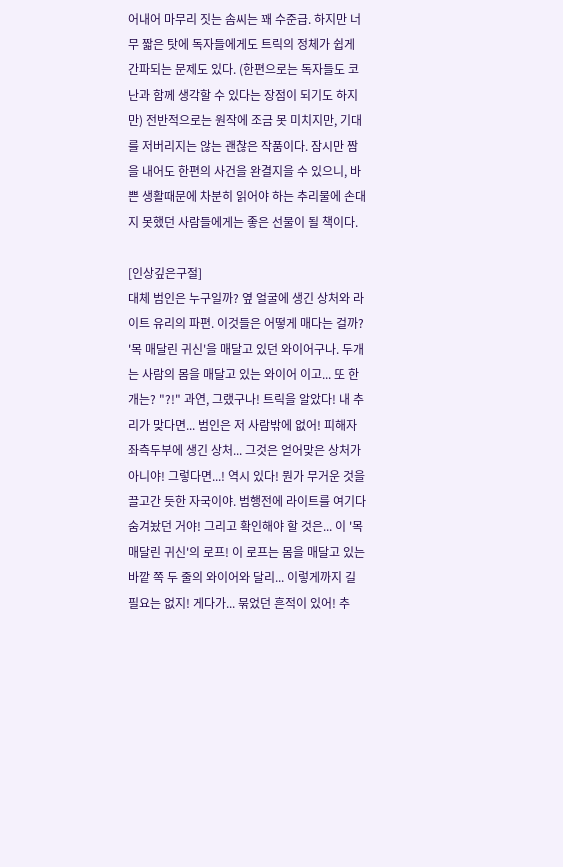어내어 마무리 짓는 솜씨는 꽤 수준급. 하지만 너무 짧은 탓에 독자들에게도 트릭의 정체가 쉽게 간파되는 문제도 있다. (한편으로는 독자들도 코난과 함께 생각할 수 있다는 장점이 되기도 하지만) 전반적으로는 원작에 조금 못 미치지만, 기대를 저버리지는 않는 괜찮은 작품이다. 잠시만 짬을 내어도 한편의 사건을 완결지을 수 있으니, 바쁜 생활때문에 차분히 읽어야 하는 추리물에 손대지 못했던 사람들에게는 좋은 선물이 될 책이다.

[인상깊은구절]
대체 범인은 누구일까? 옆 얼굴에 생긴 상처와 라이트 유리의 파편. 이것들은 어떻게 매다는 걸까? '목 매달린 귀신'을 매달고 있던 와이어구나. 두개는 사람의 몸을 매달고 있는 와이어 이고... 또 한개는? "?!" 과연, 그랬구나! 트릭을 알았다! 내 추리가 맞다면... 범인은 저 사람밖에 없어! 피해자 좌측두부에 생긴 상처... 그것은 얻어맞은 상처가 아니야! 그렇다면...! 역시 있다! 뭔가 무거운 것을 끌고간 듯한 자국이야. 범행전에 라이트를 여기다 숨겨놨던 거야! 그리고 확인해야 할 것은... 이 '목매달린 귀신'의 로프! 이 로프는 몸을 매달고 있는 바깥 쪽 두 줄의 와이어와 달리... 이렇게까지 길 필요는 없지! 게다가... 묶었던 흔적이 있어! 추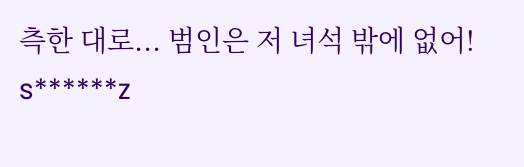측한 대로... 범인은 저 녀석 밖에 없어!
s******z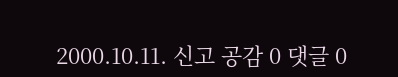2000.10.11. 신고 공감 0 댓글 0